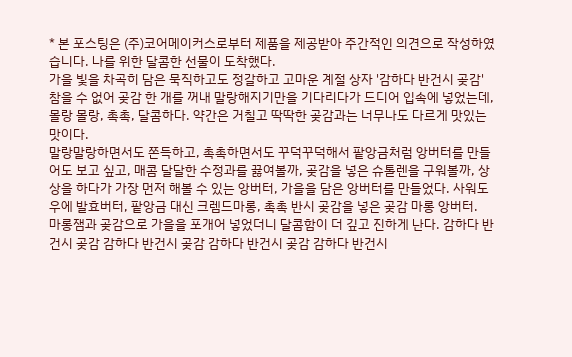* 본 포스팅은 (주)코어메이커스로부터 제품을 제공받아 주간적인 의견으로 작성하였습니다. 나를 위한 달콤한 선물이 도착했다.
가을 빛을 차곡히 담은 묵직하고도 정갈하고 고마운 계절 상자 '감하다 반건시 곶감' 참을 수 없어 곶감 한 개를 꺼내 말랑해지기만을 기다리다가 드디어 입속에 넣었는데, 몰랑 몰랑, 촉촉, 달콤하다. 약간은 거칠고 딱딱한 곶감과는 너무나도 다르게 맛있는 맛이다.
말랑말랑하면서도 쫀득하고, 촉촉하면서도 꾸덕꾸덕해서 팥앙금처럼 앙버터를 만들어도 보고 싶고, 매콤 달달한 수정과를 끓여볼까, 곶감을 넣은 슈톨렌을 구워볼까, 상상을 하다가 가장 먼저 해볼 수 있는 앙버터, 가을을 담은 앙버터를 만들었다. 사워도우에 발효버터, 팥앙금 대신 크렘드마롱, 촉촉 반시 곶감을 넣은 곶감 마롱 앙버터.
마롱잼과 곶감으로 가을을 포개어 넣었더니 달콤함이 더 깊고 진하게 난다. 감하다 반건시 곶감 감하다 반건시 곶감 감하다 반건시 곶감 감하다 반건시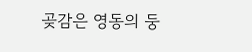곶감은 영동의 둥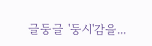글둥글 '둥시'감을...